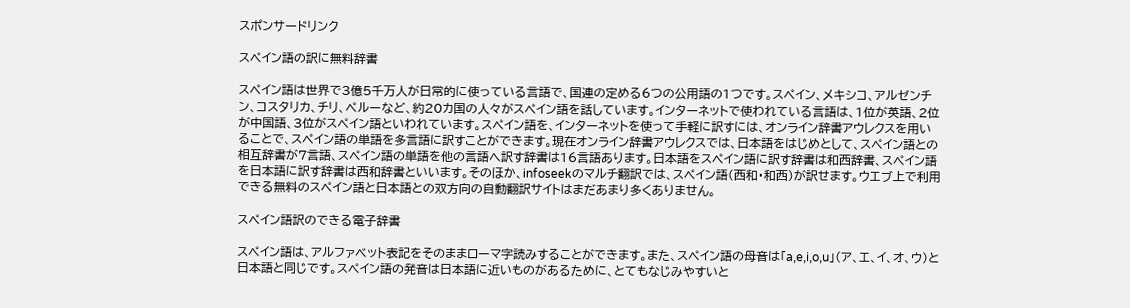スポンサードリンク

スペイン語の訳に無料辞書

スペイン語は世界で3億5千万人が日常的に使っている言語で、国連の定める6つの公用語の1つです。スペイン、メキシコ、アルゼンチン、コスタリカ、チリ、ペルーなど、約20カ国の人々がスペイン語を話しています。インターネットで使われている言語は、1位が英語、2位が中国語、3位がスペイン語といわれています。スペイン語を、インターネットを使って手軽に訳すには、オンライン辞書アウレクスを用いることで、スペイン語の単語を多言語に訳すことができます。現在オンライン辞書アウレクスでは、日本語をはじめとして、スペイン語との相互辞書が7言語、スペイン語の単語を他の言語へ訳す辞書は16言語あります。日本語をスペイン語に訳す辞書は和西辞書、スペイン語を日本語に訳す辞書は西和辞書といいます。そのほか、infoseekのマルチ翻訳では、スペイン語(西和・和西)が訳せます。ウエブ上で利用できる無料のスペイン語と日本語との双方向の自動翻訳サイトはまだあまり多くありません。

スペイン語訳のできる電子辞書

スペイン語は、アルファベット表記をそのままローマ字読みすることができます。また、スペイン語の母音は「a,e,i,o,u」(ア、エ、イ、オ、ウ)と日本語と同じです。スペイン語の発音は日本語に近いものがあるために、とてもなじみやすいと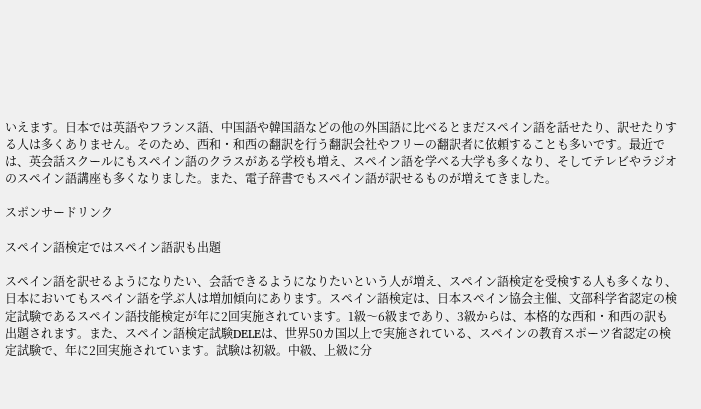いえます。日本では英語やフランス語、中国語や韓国語などの他の外国語に比べるとまだスペイン語を話せたり、訳せたりする人は多くありません。そのため、西和・和西の翻訳を行う翻訳会社やフリーの翻訳者に依頼することも多いです。最近では、英会話スクールにもスペイン語のクラスがある学校も増え、スペイン語を学べる大学も多くなり、そしてテレビやラジオのスペイン語講座も多くなりました。また、電子辞書でもスペイン語が訳せるものが増えてきました。

スポンサードリンク

スペイン語検定ではスペイン語訳も出題

スペイン語を訳せるようになりたい、会話できるようになりたいという人が増え、スペイン語検定を受検する人も多くなり、日本においてもスペイン語を学ぶ人は増加傾向にあります。スペイン語検定は、日本スペイン協会主催、文部科学省認定の検定試験であるスペイン語技能検定が年に2回実施されています。1級〜6級まであり、3級からは、本格的な西和・和西の訳も出題されます。また、スペイン語検定試験DELEは、世界50カ国以上で実施されている、スペインの教育スポーツ省認定の検定試験で、年に2回実施されています。試験は初級。中級、上級に分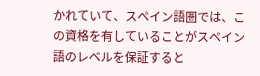かれていて、スペイン語圏では、この資格を有していることがスペイン語のレベルを保証すると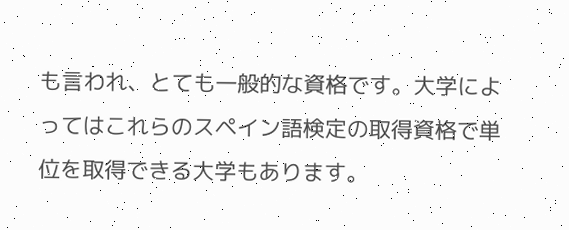も言われ、とても一般的な資格です。大学によってはこれらのスペイン語検定の取得資格で単位を取得できる大学もあります。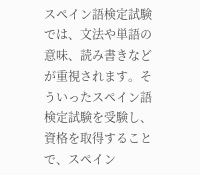スペイン語検定試験では、文法や単語の意味、読み書きなどが重視されます。そういったスペイン語検定試験を受験し、資格を取得することで、スペイン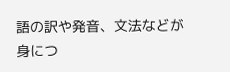語の訳や発音、文法などが身につ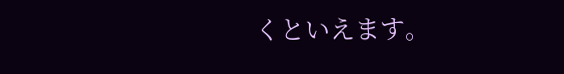くといえます。